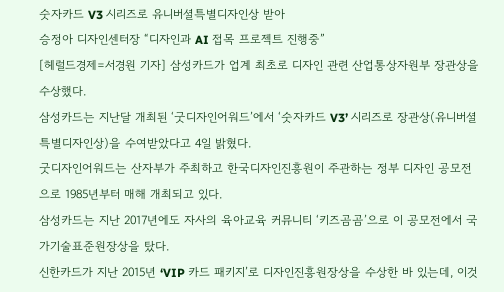숫자카드 V3 시리즈로 유니버셜특별디자인상 받아
승정아 디자인센터장 “디자인과 AI 접목 프로젝트 진행중”
[헤럴드경제=서경원 기자] 삼성카드가 업계 최초로 디자인 관련 산업통상자원부 장관상을 수상했다.
삼성카드는 지난달 개최된 ‘굿디자인어워드’에서 ‘숫자카드 V3’ 시리즈로 장관상(유니버셜특별디자인상)을 수여받았다고 4일 밝혔다.
굿디자인어워드는 산자부가 주최하고 한국디자인진흥원이 주관하는 정부 디자인 공모전으로 1985년부터 매해 개최되고 있다.
삼성카드는 지난 2017년에도 자사의 육아교육 커뮤니티 ‘키즈곰곰’으로 이 공모전에서 국가기술표준원장상을 탔다.
신한카드가 지난 2015년 ‘VIP 카드 패키지’로 디자인진흥원장상을 수상한 바 있는데, 이것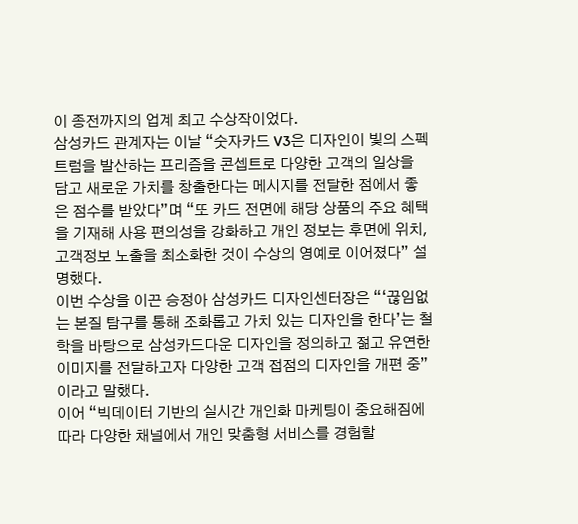이 종전까지의 업계 최고 수상작이었다.
삼성카드 관계자는 이날 “숫자카드 V3은 디자인이 빛의 스펙트럼을 발산하는 프리즘을 콘셉트로 다양한 고객의 일상을 담고 새로운 가치를 창출한다는 메시지를 전달한 점에서 좋은 점수를 받았다”며 “또 카드 전면에 해당 상품의 주요 혜택을 기재해 사용 편의성을 강화하고 개인 정보는 후면에 위치, 고객정보 노출을 최소화한 것이 수상의 영예로 이어졌다” 설명했다.
이번 수상을 이끈 승정아 삼성카드 디자인센터장은 “‘끊임없는 본질 탐구를 통해 조화롭고 가치 있는 디자인을 한다’는 철학을 바탕으로 삼성카드다운 디자인을 정의하고 젊고 유연한 이미지를 전달하고자 다양한 고객 접점의 디자인을 개편 중”이라고 말했다.
이어 “빅데이터 기반의 실시간 개인화 마케팅이 중요해짐에 따라 다양한 채널에서 개인 맞춤형 서비스를 경험할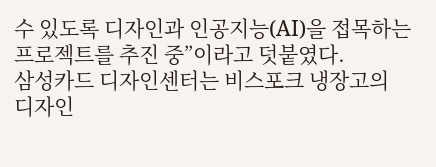수 있도록 디자인과 인공지능(AI)을 접목하는 프로젝트를 추진 중”이라고 덧붙였다.
삼성카드 디자인센터는 비스포크 냉장고의 디자인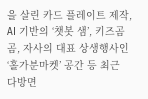을 살린 카드 플레이트 제작, AI 기반의 ‘챗봇 샘’, 키즈곰곰, 자사의 대표 상생행사인 ‘홀가분마켓’ 공간 등 최근 다방면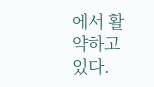에서 활약하고 있다.